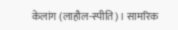केलांग (लाहौल-स्पीति)। सामरिक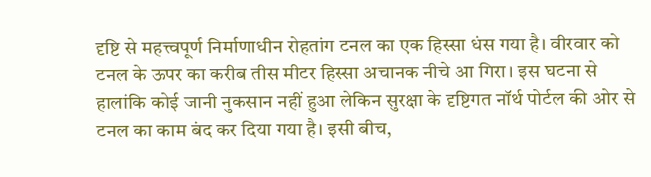दृष्टि से महत्त्वपूर्ण निर्माणाधीन रोहतांग टनल का एक हिस्सा धंस गया है। वीरवार को टनल के ऊपर का करीब तीस मीटर हिस्सा अचानक नीचे आ गिरा। इस घटना से हालांकि कोई जानी नुकसान नहीं हुआ लेकिन सुरक्षा के दृष्टिगत नॉर्थ पोर्टल की ओर से टनल का काम बंद कर दिया गया है। इसी बीच,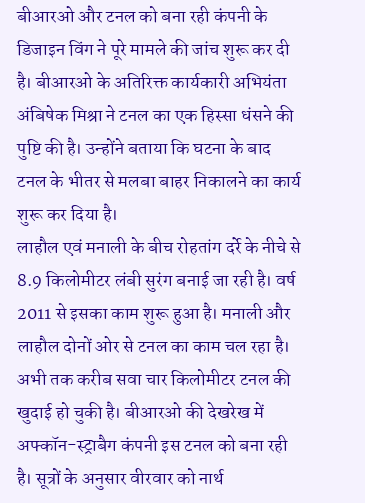बीआरओ और टनल को बना रही कंपनी के डिजाइन विंग ने पूरे मामले की जांच शुरू कर दी है। बीआरओ के अतिरिक्त कार्यकारी अभियंता अंबिषेक मिश्रा ने टनल का एक हिस्सा धंसने की पुष्टि की है। उन्होंने बताया कि घटना के बाद टनल के भीतर से मलबा बाहर निकालने का कार्य शुरू कर दिया है।
लाहौल एवं मनाली के बीच रोहतांग दर्रे के नीचे से 8.9 किलोमीटर लंबी सुरंग बनाई जा रही है। वर्ष 2011 से इसका काम शुरू हुआ है। मनाली और लाहौल दोनों ओर से टनल का काम चल रहा है। अभी तक करीब सवा चार किलोमीटर टनल की खुदाई हो चुकी है। बीआरओ की देखरेख में अफ्कॉन-स्ट्राबैग कंपनी इस टनल को बना रही है। सूत्रों के अनुसार वीरवार को नार्थ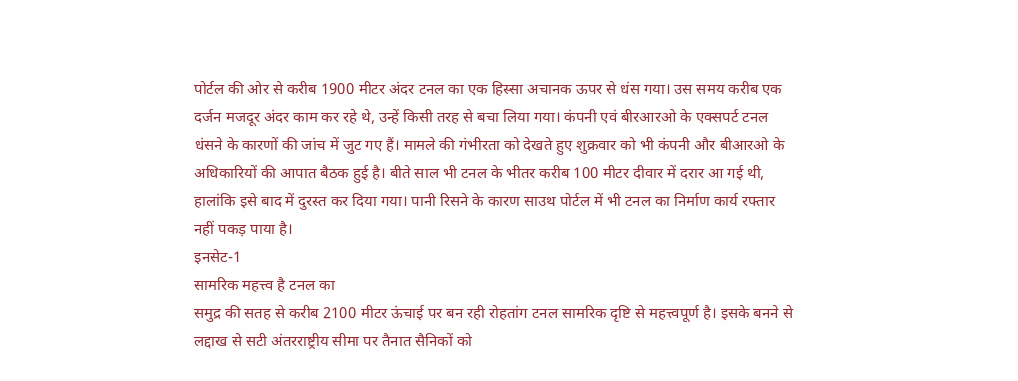पोर्टल की ओर से करीब 1900 मीटर अंदर टनल का एक हिस्सा अचानक ऊपर से धंस गया। उस समय करीब एक दर्जन मजदूर अंदर काम कर रहे थे, उन्हें किसी तरह से बचा लिया गया। कंपनी एवं बीरआरओ के एक्सपर्ट टनल धंसने के कारणों की जांच में जुट गए हैं। मामले की गंभीरता को देखते हुए शुक्रवार को भी कंपनी और बीआरओ के अधिकारियों की आपात बैठक हुई है। बीते साल भी टनल के भीतर करीब 100 मीटर दीवार में दरार आ गई थी, हालांकि इसे बाद में दुरस्त कर दिया गया। पानी रिसने के कारण साउथ पोर्टल में भी टनल का निर्माण कार्य रफ्तार नहीं पकड़ पाया है।
इनसेट-1
सामरिक महत्त्व है टनल का
समुद्र की सतह से करीब 2100 मीटर ऊंचाई पर बन रही रोहतांग टनल सामरिक दृष्टि से महत्त्वपूर्ण है। इसके बनने से लद्दाख से सटी अंतरराष्ट्रीय सीमा पर तैनात सैनिकों को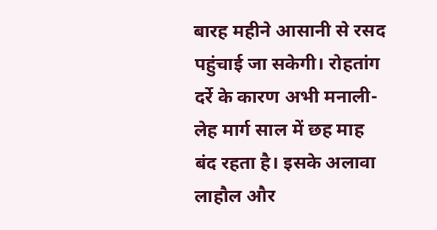बारह महीने आसानी से रसद पहुंचाई जा सकेगी। रोहतांग दर्रे के कारण अभी मनाली-लेह मार्ग साल में छह माह बंद रहता है। इसके अलावा लाहौल और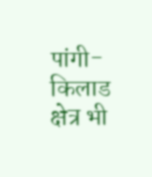पांगी-किलाड क्षेत्र भी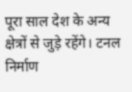पूरा साल देश के अन्य क्षेत्रों से जुड़े रहेंगे। टनल निर्माण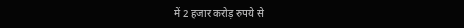में 2 हजार करोड़ रुपये से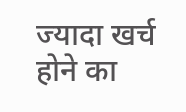ज्यादा खर्च होने का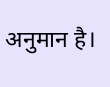अनुमान है।